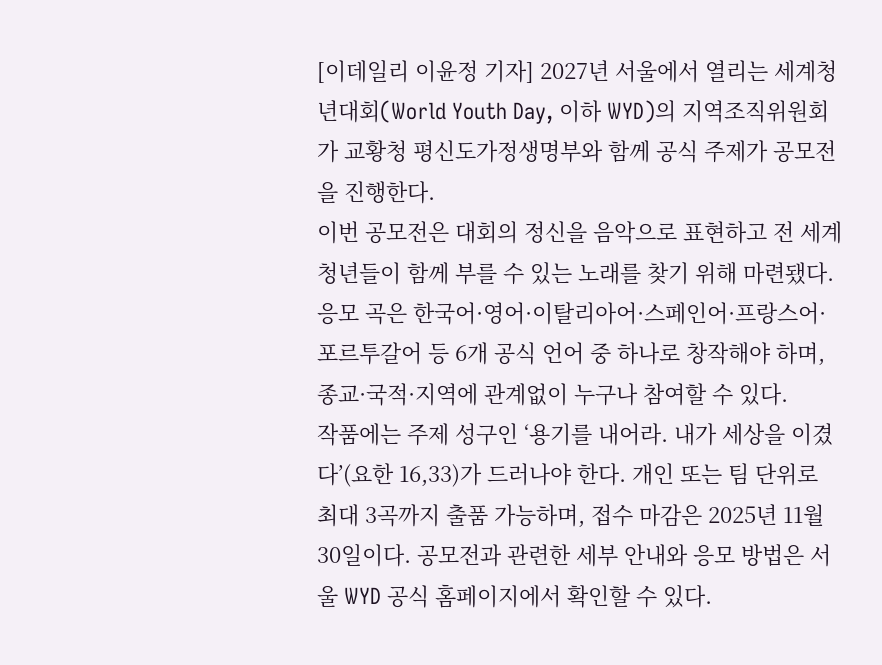[이데일리 이윤정 기자] 2027년 서울에서 열리는 세계청년대회(World Youth Day, 이하 WYD)의 지역조직위원회가 교황청 평신도가정생명부와 함께 공식 주제가 공모전을 진행한다.
이번 공모전은 대회의 정신을 음악으로 표현하고 전 세계 청년들이 함께 부를 수 있는 노래를 찾기 위해 마련됐다. 응모 곡은 한국어·영어·이탈리아어·스페인어·프랑스어·포르투갈어 등 6개 공식 언어 중 하나로 창작해야 하며, 종교·국적·지역에 관계없이 누구나 참여할 수 있다.
작품에는 주제 성구인 ‘용기를 내어라. 내가 세상을 이겼다’(요한 16,33)가 드러나야 한다. 개인 또는 팀 단위로 최대 3곡까지 출품 가능하며, 접수 마감은 2025년 11월 30일이다. 공모전과 관련한 세부 안내와 응모 방법은 서울 WYD 공식 홈페이지에서 확인할 수 있다.